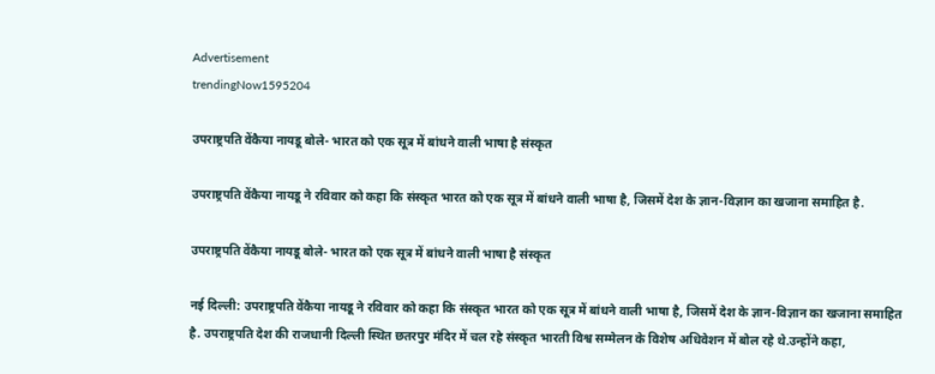Advertisement
trendingNow1595204

उपराष्ट्रपति वेंकैया नायडू बोले- भारत को एक सूत्र में बांधने वाली भाषा है संस्कृत

उपराष्ट्रपति वेंकैया नायडू ने रविवार को कहा कि संस्कृत भारत को एक सूत्र में बांधने वाली भाषा है, जिसमें देश के ज्ञान-विज्ञान का खजाना समाहित है.

उपराष्ट्रपति वेंकैया नायडू बोले- भारत को एक सूत्र में बांधने वाली भाषा है संस्कृत

नई दिल्ली: उपराष्ट्रपति वेंकैया नायडू ने रविवार को कहा कि संस्कृत भारत को एक सूत्र में बांधने वाली भाषा है, जिसमें देश के ज्ञान-विज्ञान का खजाना समाहित है. उपराष्ट्रपति देश की राजधानी दिल्ली स्थित छतरपुर मंदिर में चल रहे संस्कृत भारती विश्व सम्मेलन के विशेष अधिवेशन में बोल रहे थे.उन्होंने कहा,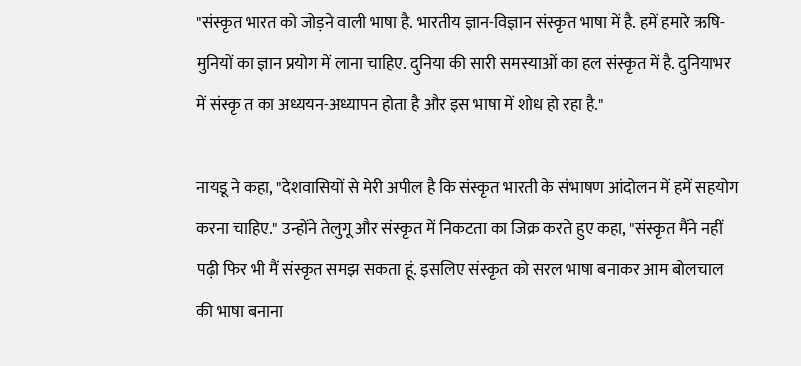"संस्कृत भारत को जोड़ने वाली भाषा है. भारतीय ज्ञान-विज्ञान संस्कृत भाषा में है. हमें हमारे ऋषि-मुनियों का ज्ञान प्रयोग में लाना चाहिए. दुनिया की सारी समस्याओं का हल संस्कृत में है. दुनियाभर में संस्कृ त का अध्ययन-अध्यापन होता है और इस भाषा में शोध हो रहा है."

नायडू ने कहा, "देशवासियों से मेरी अपील है कि संस्कृत भारती के संभाषण आंदोलन में हमें सहयोग करना चाहिए." उन्होंने तेलुगू और संस्कृत में निकटता का जिक्र करते हुए कहा, "संस्कृत मैंने नहीं पढ़ी फिर भी मैं संस्कृत समझ सकता हूं. इसलिए संस्कृत को सरल भाषा बनाकर आम बोलचाल की भाषा बनाना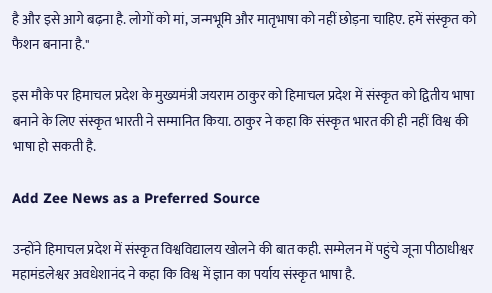है और इसे आगे बढ़ना है. लोगों को मां, जन्मभूमि और मातृभाषा को नहीं छोड़ना चाहिए. हमें संस्कृत को फैशन बनाना है."

इस मौके पर हिमाचल प्रदेश के मुख्यमंत्री जयराम ठाकुर को हिमाचल प्रदेश में संस्कृत को द्वितीय भाषा बनाने के लिए संस्कृत भारती ने सम्मानित किया. ठाकुर ने कहा कि संस्कृत भारत की ही नहीं विश्व की भाषा हो सकती है.

Add Zee News as a Preferred Source

उन्होंने हिमाचल प्रदेश में संस्कृत विश्वविद्यालय खोलने की बात कही. सम्मेलन में पहुंचे जूना पीठाधीश्वर महामंडलेश्वर अवधेशानंद ने कहा कि विश्व में ज्ञान का पर्याय संस्कृत भाषा है.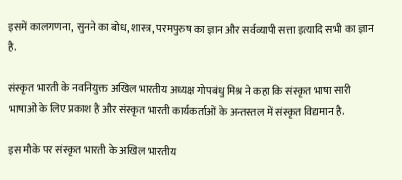इसमें कालगणना, सुनने का बोध, शास्त्र, परमपुरुष का ज्ञान और सर्वव्यापी सत्ता इत्यादि सभी का ज्ञान है.

संस्कृत भारती के नवनियुक्त अखिल भारतीय अध्यक्ष गोपबंधु मिश्र ने कहा कि संस्कृत भाषा सारी भाषाओं के लिए प्रकाश है और संस्कृत भारती कार्यकर्ताओं के अन्तस्तल में संस्कृत विद्यमान है.

इस मौके पर संस्कृत भारती के अखिल भारतीय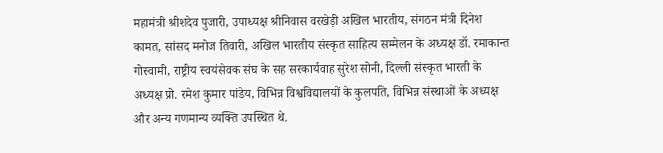महामंत्री श्रीशदेव पुजारी, उपाध्यक्ष श्रीनिवास वरखेड़ी अखिल भारतीय, संगठन मंत्री दिनेश कामत, सांसद मनोज तिवारी, अखिल भारतीय संस्कृत साहित्य सम्मेलन के अध्यक्ष डॉ. रमाकान्त गोस्वामी, राष्ट्रीय स्वयंसेवक संघ के सह सरकार्यवाह सुरेश सोनी, दिल्ली संस्कृत भारती के अध्यक्ष प्रो. रमेश कुमार पांडेय, विभिन्न विश्वविद्यालयों के कुलपति, विभिन्न संस्थाओं के अध्यक्ष और अन्य गणमान्य व्यक्ति उपस्थित थे.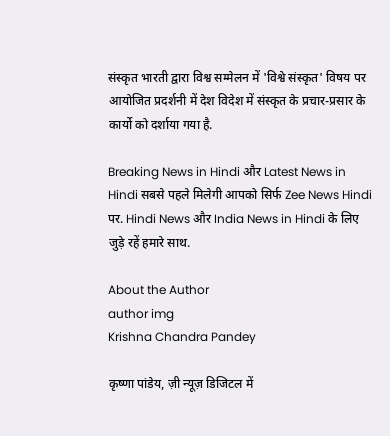संस्कृत भारती द्वारा विश्व सम्मेलन में 'विश्वे संस्कृत' विषय पर आयोजित प्रदर्शनी में देश विदेश में संस्कृत के प्रचार-प्रसार के कार्यो को दर्शाया गया है.

Breaking News in Hindi और Latest News in Hindi सबसे पहले मिलेगी आपको सिर्फ Zee News Hindi पर. Hindi News और India News in Hindi के लिए जुड़े रहें हमारे साथ.

About the Author
author img
Krishna Chandra Pandey

कृष्णा पांडेय, ज़ी न्यूज़ डिजिटल में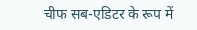चीफ सब-एडिटर के रूप में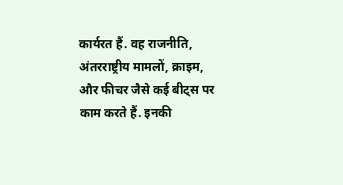कार्यरत हैं. वह राजनीति, अंतरराष्ट्रीय मामलों, क्राइम, और फीचर जैसे कई बीट्स पर काम करते हैं. इनकी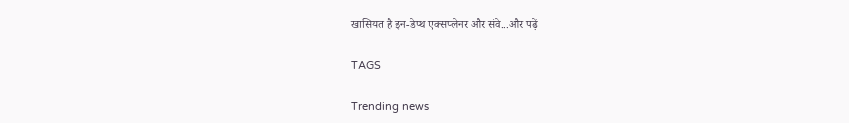खासियत है इन-डेप्थ एक्सप्लेनर और संवे...और पढ़ें

TAGS

Trending news